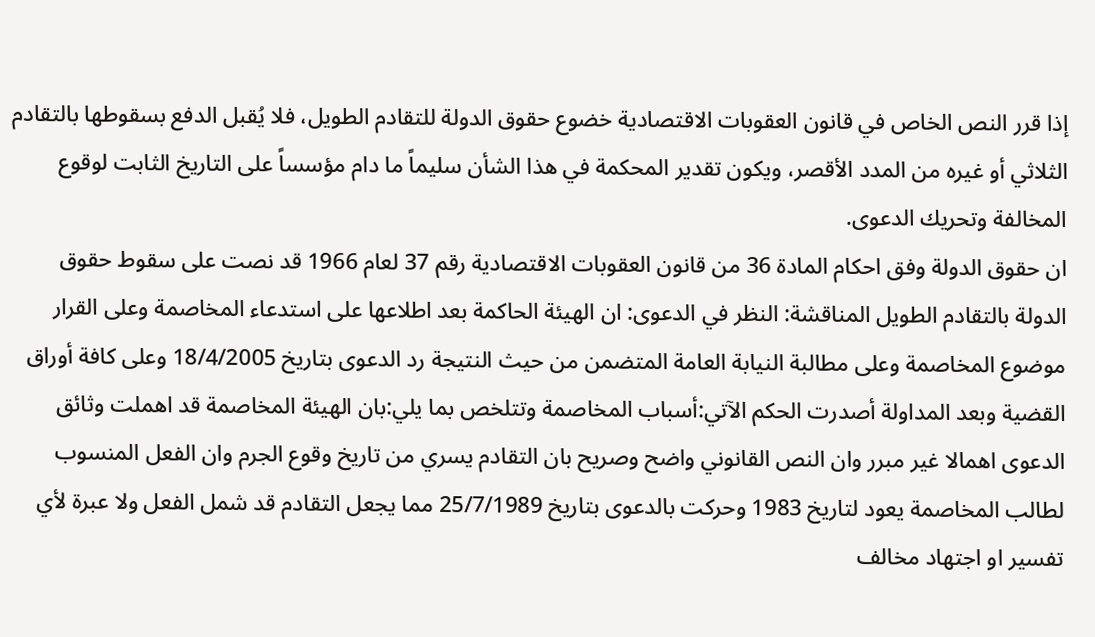إذا قرر النص الخاص في قانون العقوبات الاقتصادية خضوع حقوق الدولة للتقادم الطويل، فلا يُقبل الدفع بسقوطها بالتقادم الثلاثي أو غيره من المدد الأقصر، ويكون تقدير المحكمة في هذا الشأن سليماً ما دام مؤسساً على التاريخ الثابت لوقوع المخالفة وتحريك الدعوى.
ان حقوق الدولة وفق احكام المادة 36 من قانون العقوبات الاقتصادية رقم 37 لعام 1966 قد نصت على سقوط حقوق الدولة بالتقادم الطويل المناقشة: النظر في الدعوى: ان الهيئة الحاكمة بعد اطلاعها على استدعاء المخاصمة وعلى القرار موضوع المخاصمة وعلى مطالبة النيابة العامة المتضمن من حيث النتيجة رد الدعوى بتاريخ 18/4/2005 وعلى كافة أوراق القضية وبعد المداولة أصدرت الحكم الآتي:أسباب المخاصمة وتتلخص بما يلي:بان الهيئة المخاصمة قد اهملت وثائق الدعوى اهمالا غير مبرر وان النص القانوني واضح وصريح بان التقادم يسري من تاريخ وقوع الجرم وان الفعل المنسوب لطالب المخاصمة يعود لتاريخ 1983 وحركت بالدعوى بتاريخ 25/7/1989 مما يجعل التقادم قد شمل الفعل ولا عبرة لأي تفسير او اجتهاد مخالف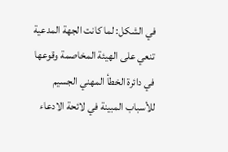في الشكل: لما كانت الجهة المدعية تنعي على الهيئة المخاصمة وقوعها في دائرة الخطأ المهني الجسيم للأسباب المبينة في لائحة الادعاء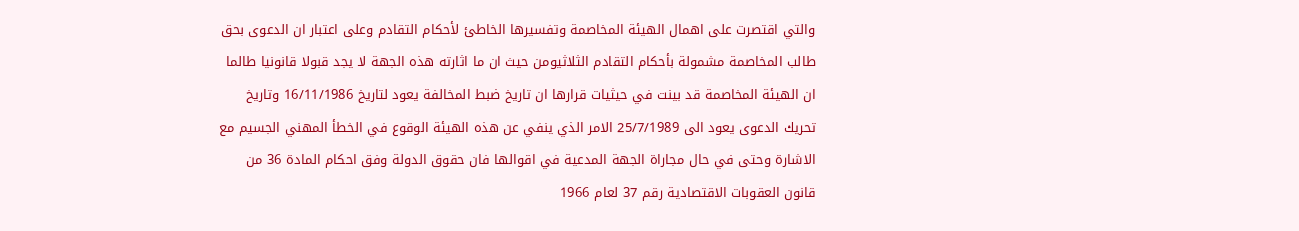والتي اقتصرت على اهمال الهيئة المخاصمة وتفسيرها الخاطئ لأحكام التقادم وعلى اعتبار ان الدعوى بحق طالب المخاصمة مشمولة بأحكام التقادم الثلاثيومن حيث ان ما اثارته هذه الجهة لا يجد قبولا قانونيا طالما ان الهيئة المخاصمة قد بينت في حيثيات قرارها ان تاريخ ضبط المخالفة يعود لتاريخ 16/11/1986 وتاريخ تحريك الدعوى يعود الى 25/7/1989 الامر الذي ينفي عن هذه الهيئة الوقوع في الخطأ المهني الجسيم مع الاشارة وحتى في حال مجاراة الجهة المدعية في اقوالها فان حقوق الدولة وفق احكام المادة 36 من قانون العقوبات الاقتصادية رقم 37 لعام 1966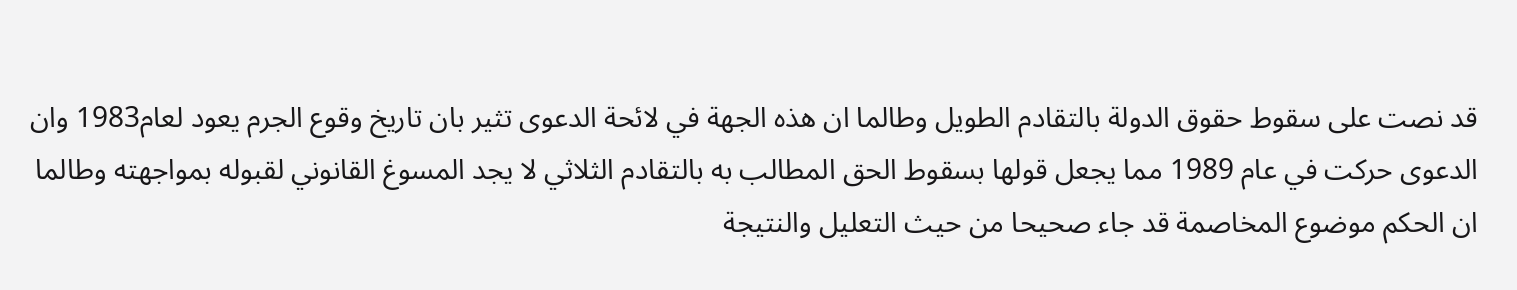قد نصت على سقوط حقوق الدولة بالتقادم الطويل وطالما ان هذه الجهة في لائحة الدعوى تثير بان تاريخ وقوع الجرم يعود لعام1983 وان الدعوى حركت في عام 1989 مما يجعل قولها بسقوط الحق المطالب به بالتقادم الثلاثي لا يجد المسوغ القانوني لقبوله بمواجهته وطالما ان الحكم موضوع المخاصمة قد جاء صحيحا من حيث التعليل والنتيجة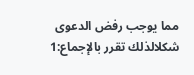مما يوجب رفض الدعوى شكلالذلك تقرر بالإجماع:1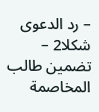– رد الدعوى شكلا2 – تضمين طالب المخاصمة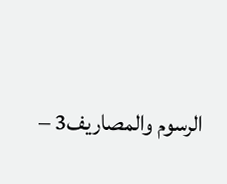الرسوم والمصاريف3 –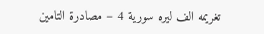تغريمه الف ليره سورية 4 – مصادرة التامين